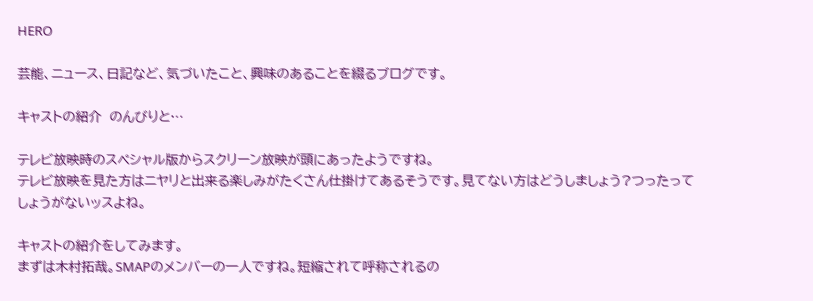HERO

芸能、ニュース、日記など、気づいたこと、興味のあることを綴るブログです。

キャストの紹介  のんびりと…

テレビ放映時のスペシャル版からスクリーン放映が頭にあったようですね。
テレビ放映を見た方はニヤリと出来る楽しみがたくさん仕掛けてあるそうです。見てない方はどうしましょう?つったってしょうがないッスよね。

キャストの紹介をしてみます。
まずは木村拓哉。SMAPのメンバーの一人ですね。短縮されて呼称されるの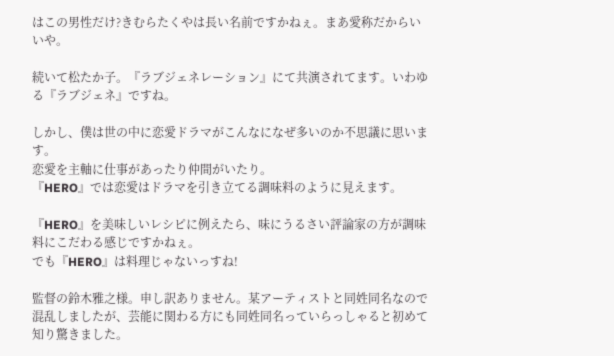はこの男性だけ?きむらたくやは長い名前ですかねぇ。まあ愛称だからいいや。

続いて松たか子。『ラブジェネレーション』にて共演されてます。いわゆる『ラブジェネ』ですね。

しかし、僕は世の中に恋愛ドラマがこんなになぜ多いのか不思議に思います。
恋愛を主軸に仕事があったり仲間がいたり。
『HERO』では恋愛はドラマを引き立てる調味料のように見えます。

『HERO』を美味しいレシピに例えたら、味にうるさい評論家の方が調味料にこだわる感じですかねぇ。
でも『HERO』は料理じゃないっすね!

監督の鈴木雅之様。申し訳ありません。某アーティストと同姓同名なので混乱しましたが、芸能に関わる方にも同姓同名っていらっしゃると初めて知り驚きました。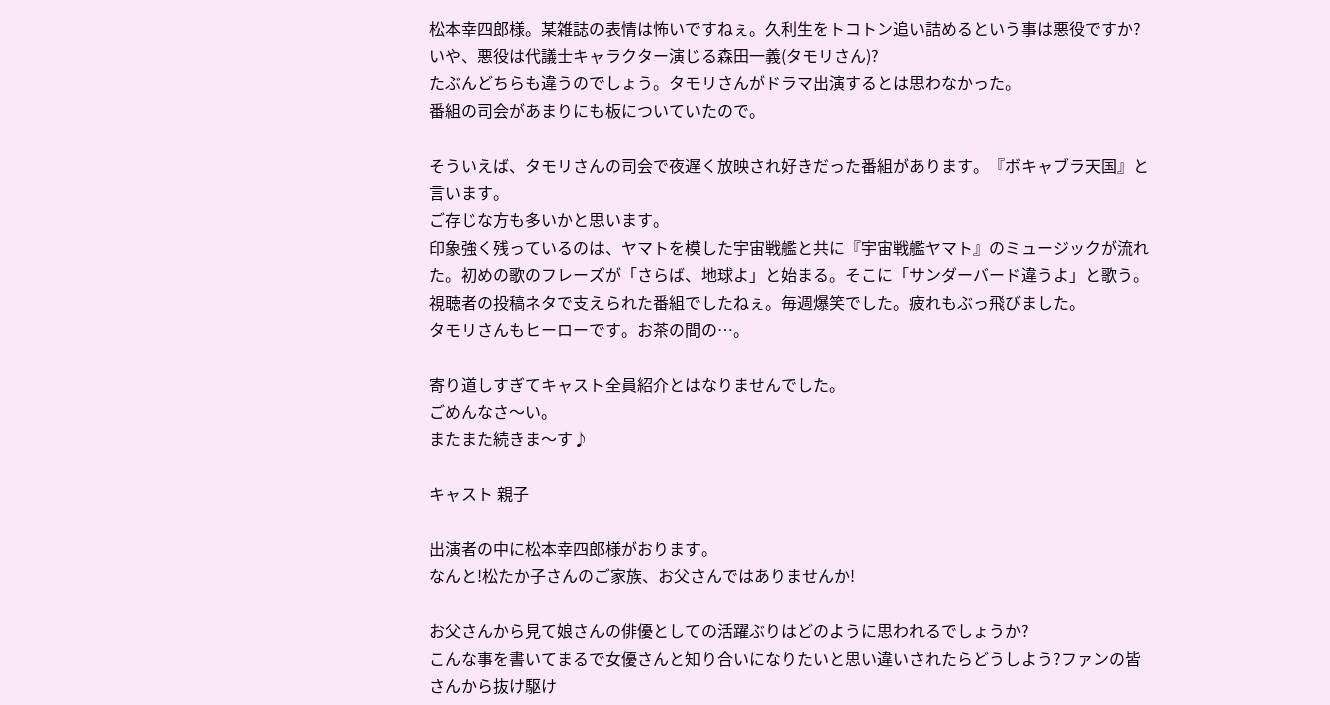松本幸四郎様。某雑誌の表情は怖いですねぇ。久利生をトコトン追い詰めるという事は悪役ですか?
いや、悪役は代議士キャラクター演じる森田一義(タモリさん)?
たぶんどちらも違うのでしょう。タモリさんがドラマ出演するとは思わなかった。
番組の司会があまりにも板についていたので。

そういえば、タモリさんの司会で夜遅く放映され好きだった番組があります。『ボキャブラ天国』と言います。
ご存じな方も多いかと思います。
印象強く残っているのは、ヤマトを模した宇宙戦艦と共に『宇宙戦艦ヤマト』のミュージックが流れた。初めの歌のフレーズが「さらば、地球よ」と始まる。そこに「サンダーバード違うよ」と歌う。視聴者の投稿ネタで支えられた番組でしたねぇ。毎週爆笑でした。疲れもぶっ飛びました。
タモリさんもヒーローです。お茶の間の…。

寄り道しすぎてキャスト全員紹介とはなりませんでした。
ごめんなさ〜い。
またまた続きま〜す♪

キャスト 親子

出演者の中に松本幸四郎様がおります。
なんと!松たか子さんのご家族、お父さんではありませんか!

お父さんから見て娘さんの俳優としての活躍ぶりはどのように思われるでしょうか?
こんな事を書いてまるで女優さんと知り合いになりたいと思い違いされたらどうしよう?ファンの皆さんから抜け駆け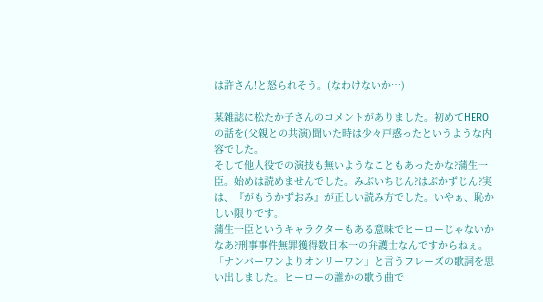は許さん!と怒られそう。(なわけないか…)

某雑誌に松たか子さんのコメントがありました。初めてHEROの話を(父親との共演)聞いた時は少々戸惑ったというような内容でした。
そして他人役での演技も無いようなこともあったかな?蒲生一臣。始めは読めませんでした。みぶいちじん?はぶかずじん?実は、『がもうかずおみ』が正しい読み方でした。いやぁ、恥かしい限りです。
蒲生一臣というキャラクターもある意味でヒーローじゃないかなあ?刑事事件無罪獲得数日本一の弁護士なんですからねぇ。
「ナンバーワンよりオンリーワン」と言うフレーズの歌詞を思い出しました。ヒーローの誰かの歌う曲で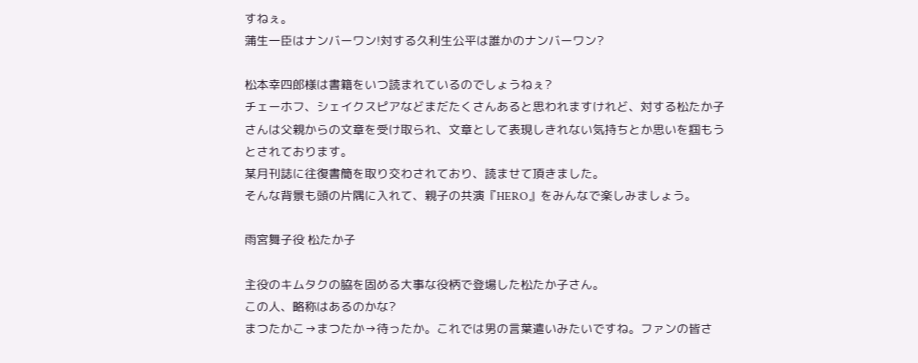すねぇ。
蒲生一臣はナンバーワン!対する久利生公平は誰かのナンバーワン?

松本幸四郎様は書籍をいつ読まれているのでしょうねぇ?
チェーホフ、シェイクスピアなどまだたくさんあると思われますけれど、対する松たか子さんは父親からの文章を受け取られ、文章として表現しきれない気持ちとか思いを掴もうとされております。
某月刊誌に往復書簡を取り交わされており、読ませて頂きました。
そんな背景も頭の片隅に入れて、親子の共演『HERO』をみんなで楽しみましょう。

雨宮舞子役 松たか子

主役のキムタクの脇を固める大事な役柄で登場した松たか子さん。
この人、略称はあるのかな?
まつたかこ→まつたか→待ったか。これでは男の言葉遣いみたいですね。ファンの皆さ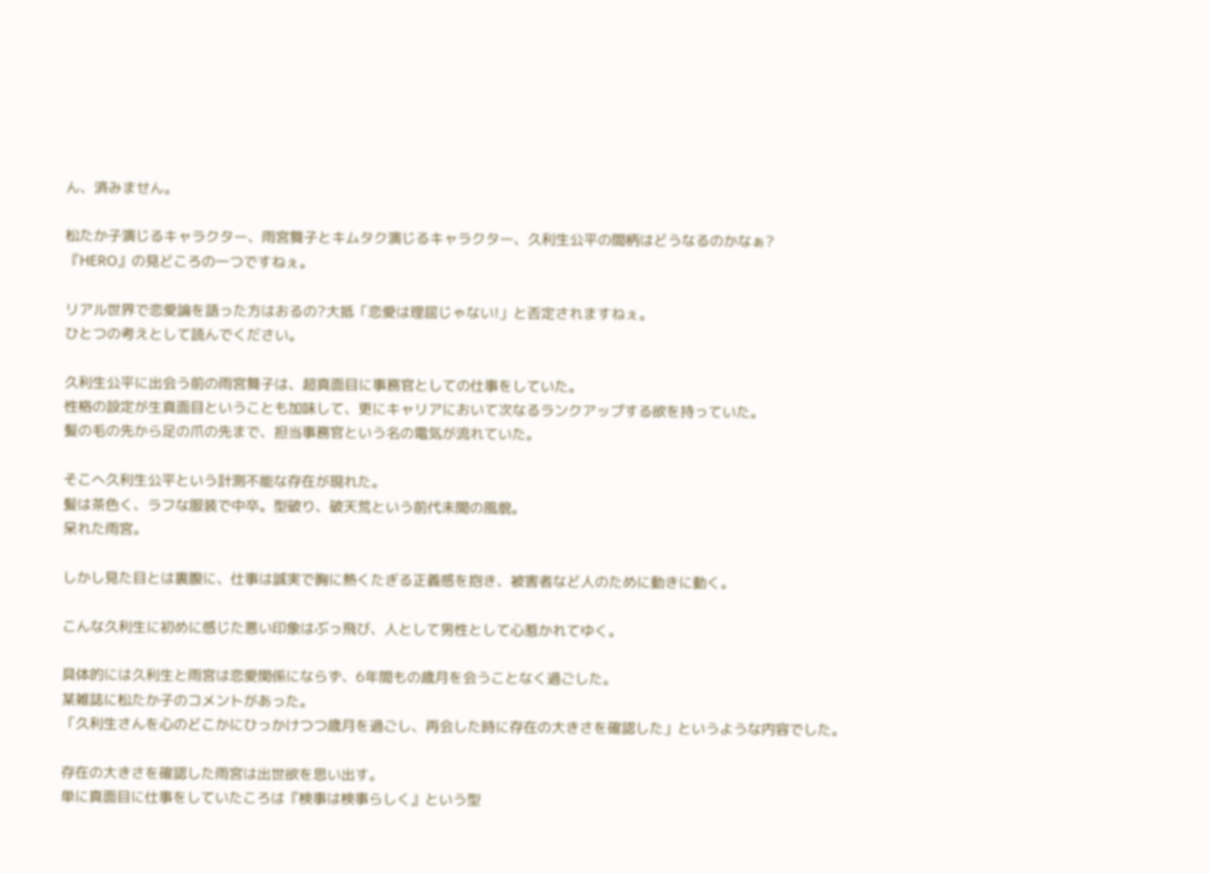ん、済みません。

松たか子演じるキャラクター、雨宮舞子とキムタク演じるキャラクター、久利生公平の間柄はどうなるのかなぁ?
『HERO』の見どころの一つですねぇ。

リアル世界で恋愛論を語った方はおるの?大抵「恋愛は理屈じゃない!」と否定されますねぇ。
ひとつの考えとして読んでください。

久利生公平に出会う前の雨宮舞子は、超真面目に事務官としての仕事をしていた。
性格の設定が生真面目ということも加味して、更にキャリアにおいて次なるランクアップする欲を持っていた。
髪の毛の先から足の爪の先まで、担当事務官という名の電気が流れていた。

そこへ久利生公平という計測不能な存在が現れた。
髪は茶色く、ラフな服装で中卒。型破り、破天荒という前代未聞の風貌。
呆れた雨宮。

しかし見た目とは裏腹に、仕事は誠実で胸に熱くたぎる正義感を抱き、被害者など人のために動きに動く。

こんな久利生に初めに感じた悪い印象はぶっ飛び、人として男性として心惹かれてゆく。

具体的には久利生と雨宮は恋愛関係にならず、6年間もの歳月を会うことなく過ごした。
某雑誌に松たか子のコメントがあった。
「久利生さんを心のどこかにひっかけつつ歳月を過ごし、再会した時に存在の大きさを確認した」というような内容でした。

存在の大きさを確認した雨宮は出世欲を思い出す。
単に真面目に仕事をしていたころは『検事は検事らしく』という型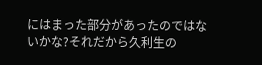にはまった部分があったのではないかな?それだから久利生の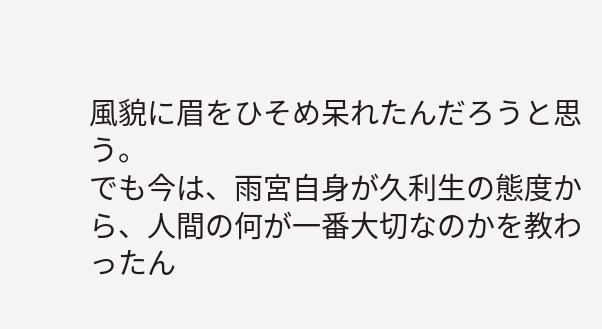風貌に眉をひそめ呆れたんだろうと思う。
でも今は、雨宮自身が久利生の態度から、人間の何が一番大切なのかを教わったん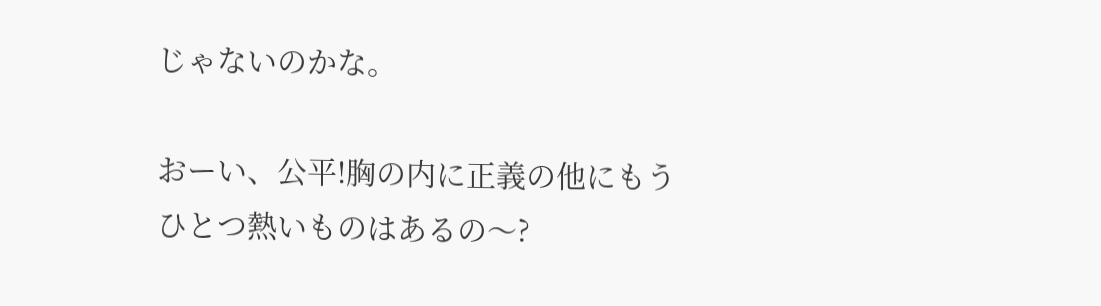じゃないのかな。

おーい、公平!胸の内に正義の他にもうひとつ熱いものはあるの〜?